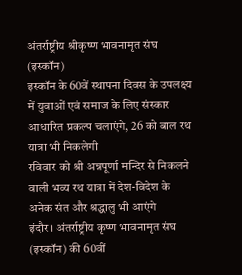अंतर्राष्ट्रीय श्रीकृष्ण भावनामृत संघ (इस्कॉन)
इस्कॉन के 60वें स्थापना दिवस के उपलक्ष्य में युवाओं एवं समाज के लिए संस्कार आधारित प्रकल्प चलाएंगे, 26 को बाल रथ यात्रा भी निकलेगी
रविवार को श्री अन्नपूर्णा मन्दिर से निकलने वाली भव्य रथ यात्रा में देश-विदेश के अनेक संत और श्रद्धालु भी आएंगे
इंदौर। अंतर्राष्ट्रीय कृष्ण भावनामृत संघ (इस्कॉन) की 60वीं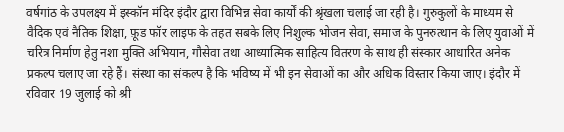वर्षगांठ के उपलक्ष्य में इस्कॉन मंदिर इंदौर द्वारा विभिन्न सेवा कार्यों की श्रृंखला चलाई जा रही है। गुरुकुलों के माध्यम से वैदिक एवं नैतिक शिक्षा, फ़ूड फॉर लाइफ के तहत सबके लिए निशुल्क भोजन सेवा, समाज के पुनरुत्थान के लिए युवाओं में चरित्र निर्माण हेतु नशा मुक्ति अभियान, गौसेवा तथा आध्यात्मिक साहित्य वितरण के साथ ही संस्कार आधारित अनेक प्रकल्प चलाए जा रहे हैं। संस्था का संकल्प है कि भविष्य में भी इन सेवाओं का और अधिक विस्तार किया जाए। इंदौर में रविवार 19 जुलाई को श्री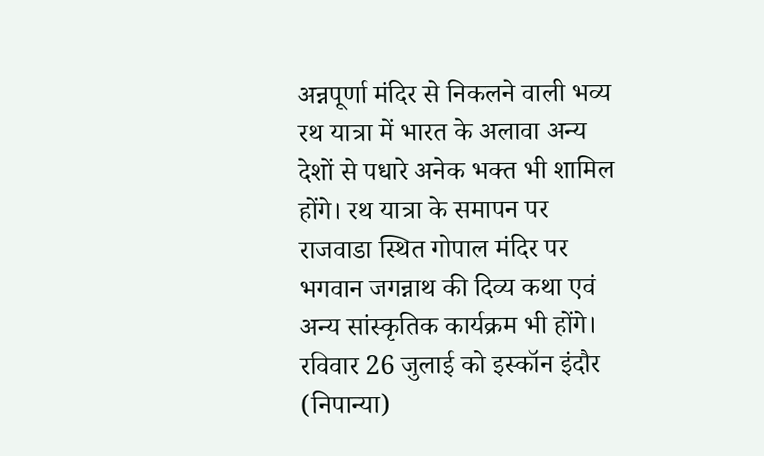अन्नपूर्णा मंदिर से निकलने वाली भव्य रथ यात्रा में भारत के अलावा अन्य देशों से पधारे अनेक भक्त भी शामिल होंगे। रथ यात्रा के समापन पर राजवाडा स्थित गोपाल मंदिर पर भगवान जगन्नाथ की दिव्य कथा एवं अन्य सांस्कृतिक कार्यक्रम भी होंगे। रविवार 26 जुलाई को इस्कॉन इंदौर (निपान्या)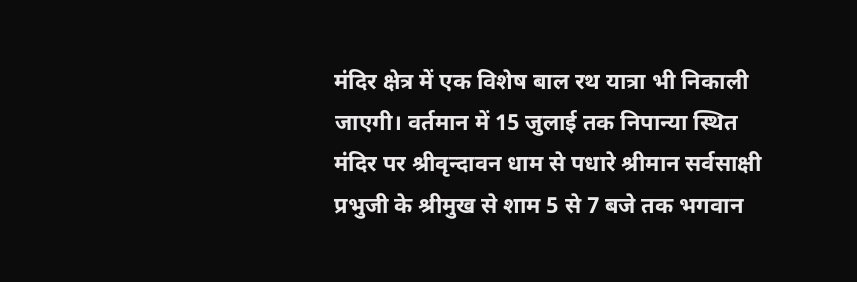मंदिर क्षेत्र में एक विशेष बाल रथ यात्रा भी निकाली जाएगी। वर्तमान में 15 जुलाई तक निपान्या स्थित मंदिर पर श्रीवृन्दावन धाम से पधारे श्रीमान सर्वसाक्षी प्रभुजी के श्रीमुख से शाम 5 से 7 बजे तक भगवान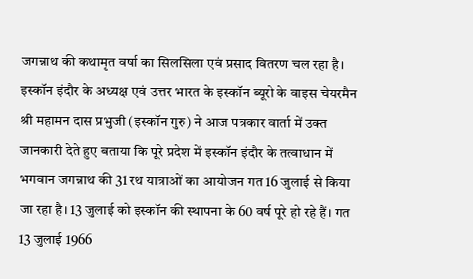जगन्नाथ की कथामृत वर्षा का सिलसिला एवं प्रसाद वितरण चल रहा है।
इस्कॉन इंदौर के अध्यक्ष एवं उत्तर भारत के इस्कॉन ब्यूरो के वाइस चेयरमैन श्री महामन दास प्रभुजी (इस्कॉन गुरु) ने आज पत्रकार वार्ता में उक्त जानकारी देते हुए बताया कि पूरे प्रदेश में इस्कॉन इंदौर के तत्वाधान में भगवान जगन्नाथ की 31 रथ यात्राओं का आयोजन गत 16 जुलाई से किया जा रहा है। 13 जुलाई को इस्कॉन की स्थापना के 60 वर्ष पूरे हो रहे हैं। गत 13 जुलाई 1966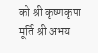को श्री कृष्णकृपा मूर्ति श्री अभय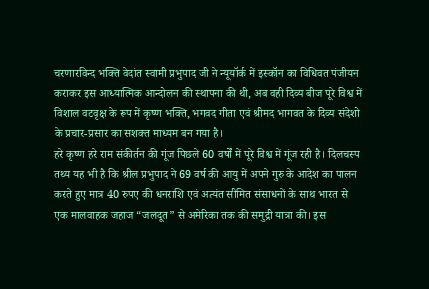चरणारविन्द भक्ति वेदांत स्वामी प्रभुपाद जी ने न्यूयॉर्क में इस्कॉन का विधिवत पंजीयन कराकर इस आध्यात्मिक आन्दोलन की स्थापना की थी, अब वही दिव्य बीज पूरे विश्व में विशाल वटवृक्ष के रूप में कृष्ण भक्ति, भगवद गीता एवं श्रीमद भागवत के दिव्य संदेशो के प्रचार-प्रसार का सशक्त माध्यम बन गया है।
हरे कृष्ण हरे राम संकीर्तन की गूंज पिछले 60 वर्षों में पूरे विश्व में गूंज रही है। दिलचस्प तथ्य यह भी है कि श्रील प्रभुपाद ने 69 वर्ष की आयु में अपने गुरु के आदेश का पालन करते हुए मात्र 40 रुपए की धनराशि एवं अत्यंत सीमित संसाधनों के साथ भारत से एक मालवाहक जहाज “जलदूत” से अमेरिका तक की समुद्री यात्रा की। इस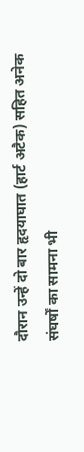दौरान उन्हें दो बार हृदयाघात (हार्ट अटैक) सहित अनेक संघर्षों का सामना भी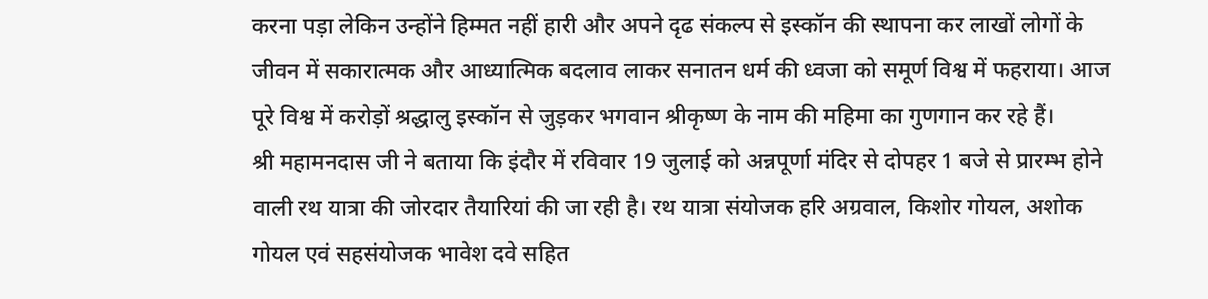करना पड़ा लेकिन उन्होंने हिम्मत नहीं हारी और अपने दृढ संकल्प से इस्कॉन की स्थापना कर लाखों लोगों के जीवन में सकारात्मक और आध्यात्मिक बदलाव लाकर सनातन धर्म की ध्वजा को समूर्ण विश्व में फहराया। आज पूरे विश्व में करोड़ों श्रद्धालु इस्कॉन से जुड़कर भगवान श्रीकृष्ण के नाम की महिमा का गुणगान कर रहे हैं।
श्री महामनदास जी ने बताया कि इंदौर में रविवार 19 जुलाई को अन्नपूर्णा मंदिर से दोपहर 1 बजे से प्रारम्भ होने वाली रथ यात्रा की जोरदार तैयारियां की जा रही है। रथ यात्रा संयोजक हरि अग्रवाल, किशोर गोयल, अशोक गोयल एवं सहसंयोजक भावेश दवे सहित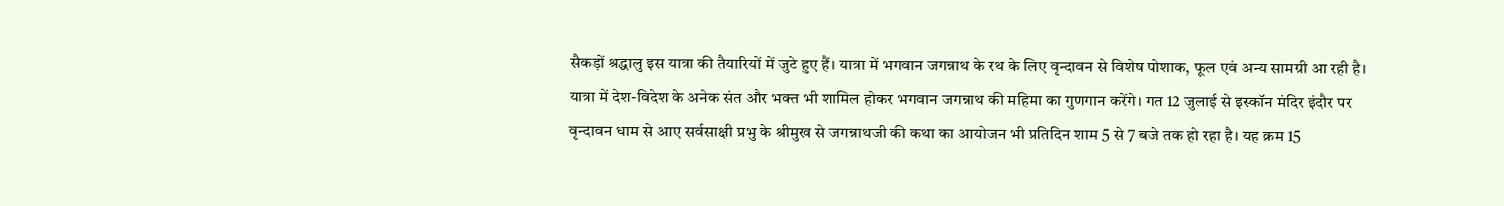सैकड़ों श्रद्धालु इस यात्रा की तैयारियों में जुटे हुए हैं। यात्रा में भगवान जगन्नाथ के रथ के लिए वृन्दावन से विशेष पोशाक, फूल एवं अन्य सामग्री आ रही है। यात्रा में देश-विदेश के अनेक संत और भक्त भी शामिल होकर भगवान जगन्नाथ की महिमा का गुणगान करेंगे। गत 12 जुलाई से इस्कॉन मंदिर इंदौर पर वृन्दावन धाम से आए सर्वसाक्षी प्रभु के श्रीमुख से जगन्नाथजी की कथा का आयोजन भी प्रतिदिन शाम 5 से 7 बजे तक हो रहा है। यह क्रम 15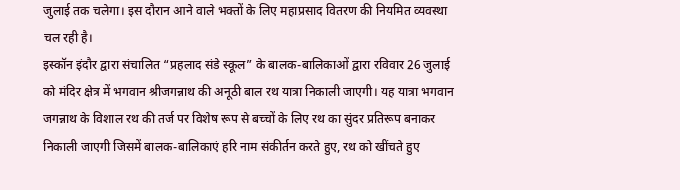जुलाई तक चलेगा। इस दौरान आने वाले भक्तों के लिए महाप्रसाद वितरण की नियमित व्यवस्था चल रही है।
इस्कॉन इंदौर द्वारा संचालित “प्रहलाद संडे स्कूल” के बालक-बालिकाओं द्वारा रविवार 26 जुलाई को मंदिर क्षेत्र में भगवान श्रीजगन्नाथ की अनूठी बाल रथ यात्रा निकाली जाएगी। यह यात्रा भगवान जगन्नाथ के विशाल रथ की तर्ज पर विशेष रूप से बच्चों के लिए रथ का सुंदर प्रतिरूप बनाकर निकाली जाएगी जिसमें बालक-बालिकाएं हरि नाम संकीर्तन करते हुए, रथ को खींचते हुए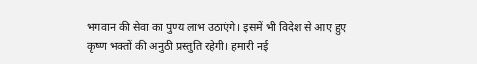भगवान की सेवा का पुण्य लाभ उठाएंगे। इसमें भी विदेश से आए हुए कृष्ण भक्तों की अनुठी प्रस्तुति रहेगी। हमारी नई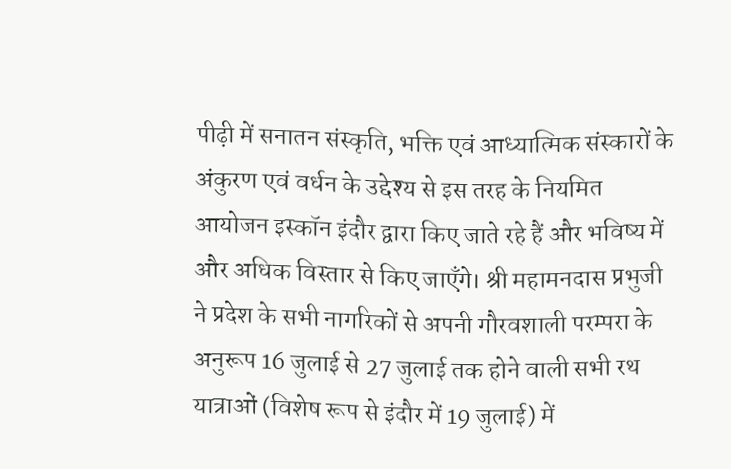पीढ़ी में सनातन संस्कृति, भक्ति एवं आध्यात्मिक संस्कारों के अंकुरण एवं वर्धन के उद्देश्य से इस तरह के नियमित आयोजन इस्कॉन इंदौर द्वारा किए जाते रहे हैं और भविष्य में और अधिक विस्तार से किए जाएँगे। श्री महामनदास प्रभुजी ने प्रदेश के सभी नागरिकों से अपनी गौरवशाली परम्परा के अनुरूप 16 जुलाई से 27 जुलाई तक होने वाली सभी रथ यात्राओं (विशेष रूप से इंदौर में 19 जुलाई) में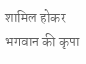शामिल होकर भगवान की कृपा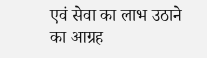एवं सेवा का लाभ उठाने का आग्रह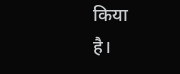किया
है।